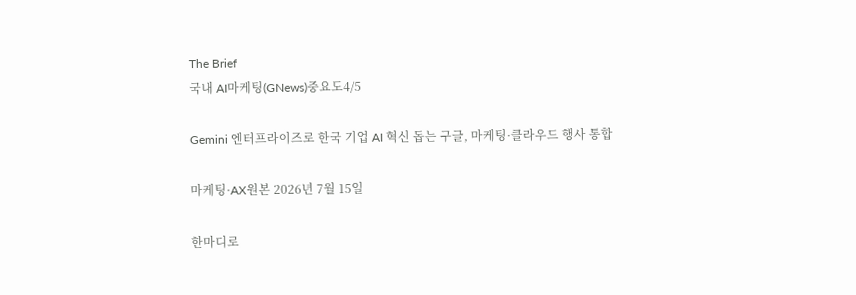The Brief
국내 AI마케팅(GNews)중요도4/5

Gemini 엔터프라이즈로 한국 기업 AI 혁신 돕는 구글, 마케팅·클라우드 행사 통합

마케팅·AX원본 2026년 7월 15일

한마디로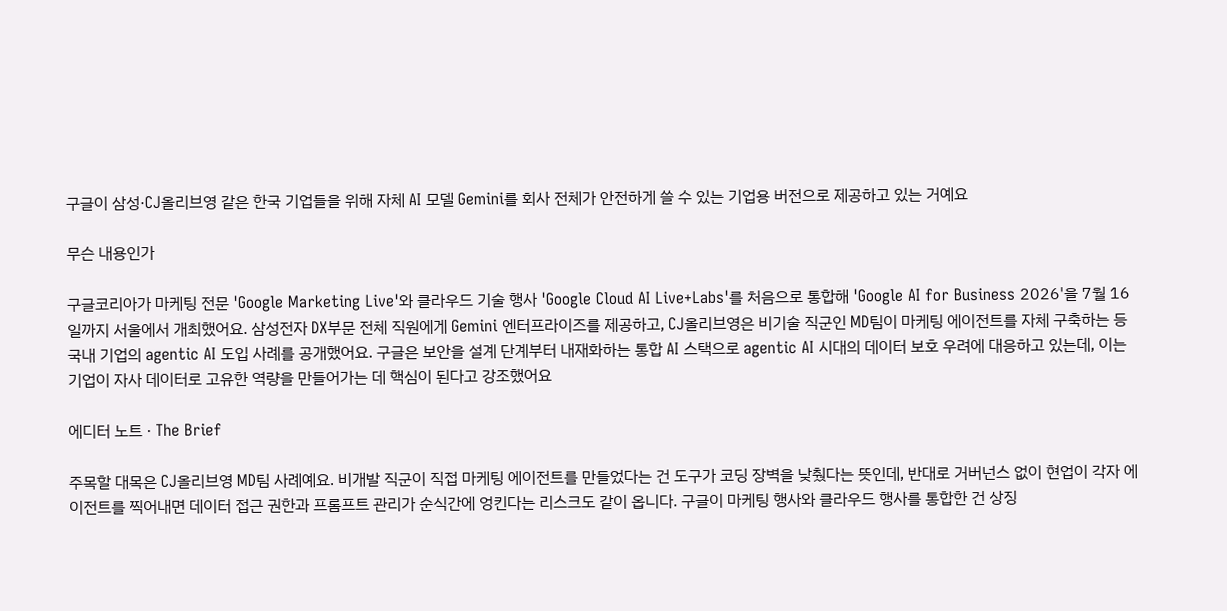구글이 삼성·CJ올리브영 같은 한국 기업들을 위해 자체 AI 모델 Gemini를 회사 전체가 안전하게 쓸 수 있는 기업용 버전으로 제공하고 있는 거예요

무슨 내용인가

구글코리아가 마케팅 전문 'Google Marketing Live'와 클라우드 기술 행사 'Google Cloud AI Live+Labs'를 처음으로 통합해 'Google AI for Business 2026'을 7월 16일까지 서울에서 개최했어요. 삼성전자 DX부문 전체 직원에게 Gemini 엔터프라이즈를 제공하고, CJ올리브영은 비기술 직군인 MD팀이 마케팅 에이전트를 자체 구축하는 등 국내 기업의 agentic AI 도입 사례를 공개했어요. 구글은 보안을 설계 단계부터 내재화하는 통합 AI 스택으로 agentic AI 시대의 데이터 보호 우려에 대응하고 있는데, 이는 기업이 자사 데이터로 고유한 역량을 만들어가는 데 핵심이 된다고 강조했어요

에디터 노트 · The Brief

주목할 대목은 CJ올리브영 MD팀 사례예요. 비개발 직군이 직접 마케팅 에이전트를 만들었다는 건 도구가 코딩 장벽을 낮췄다는 뜻인데, 반대로 거버넌스 없이 현업이 각자 에이전트를 찍어내면 데이터 접근 권한과 프롬프트 관리가 순식간에 엉킨다는 리스크도 같이 옵니다. 구글이 마케팅 행사와 클라우드 행사를 통합한 건 상징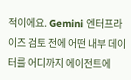적이에요. Gemini 엔터프라이즈 검토 전에 어떤 내부 데이터를 어디까지 에이전트에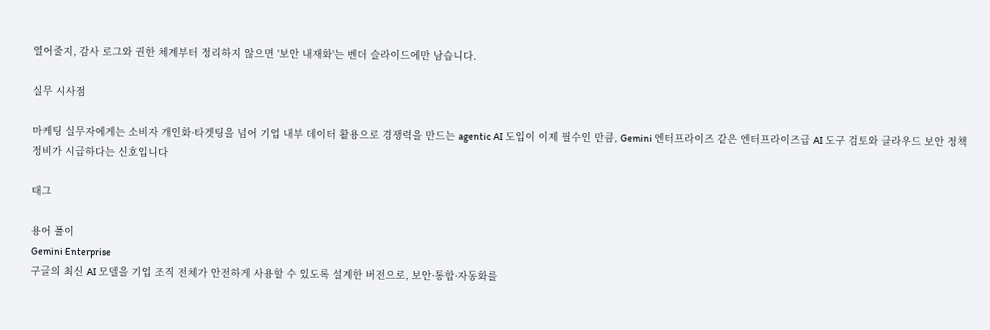열어줄지, 감사 로그와 권한 체계부터 정리하지 않으면 '보안 내재화'는 벤더 슬라이드에만 남습니다.

실무 시사점

마케팅 실무자에게는 소비자 개인화·타겟팅을 넘어 기업 내부 데이터 활용으로 경쟁력을 만드는 agentic AI 도입이 이제 필수인 만큼, Gemini 엔터프라이즈 같은 엔터프라이즈급 AI 도구 검토와 클라우드 보안 정책 정비가 시급하다는 신호입니다

태그

용어 풀이
Gemini Enterprise
구글의 최신 AI 모델을 기업 조직 전체가 안전하게 사용할 수 있도록 설계한 버전으로, 보안·통합·자동화를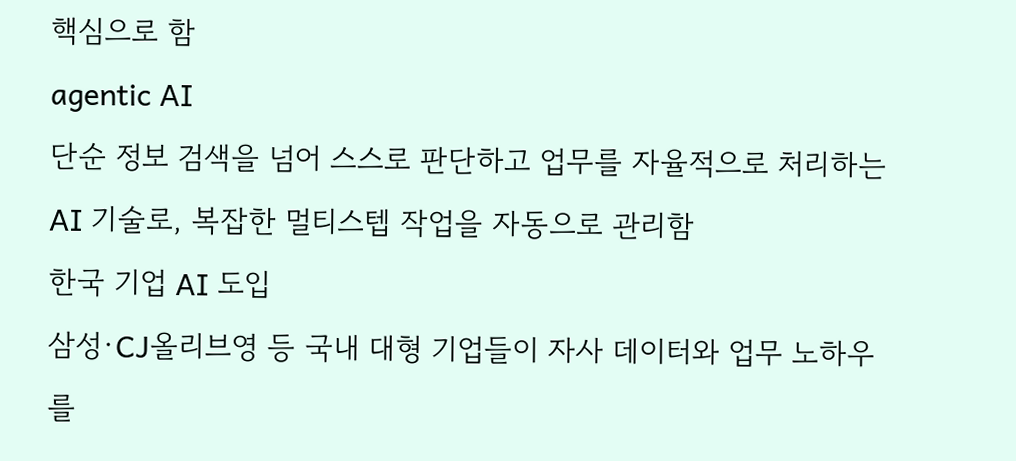핵심으로 함
agentic AI
단순 정보 검색을 넘어 스스로 판단하고 업무를 자율적으로 처리하는 AI 기술로, 복잡한 멀티스텝 작업을 자동으로 관리함
한국 기업 AI 도입
삼성·CJ올리브영 등 국내 대형 기업들이 자사 데이터와 업무 노하우를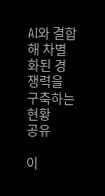AI와 결합해 차별화된 경쟁력을 구축하는 현황
공유

이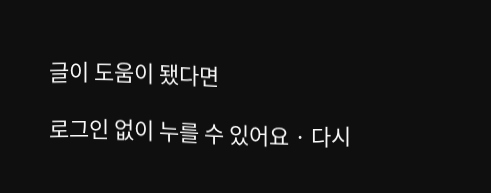글이 도움이 됐다면

로그인 없이 누를 수 있어요 · 다시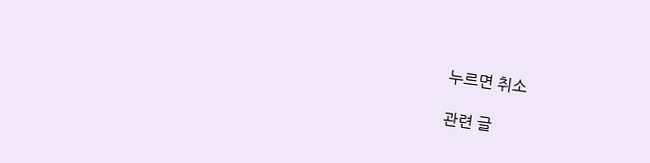누르면 취소

관련 글